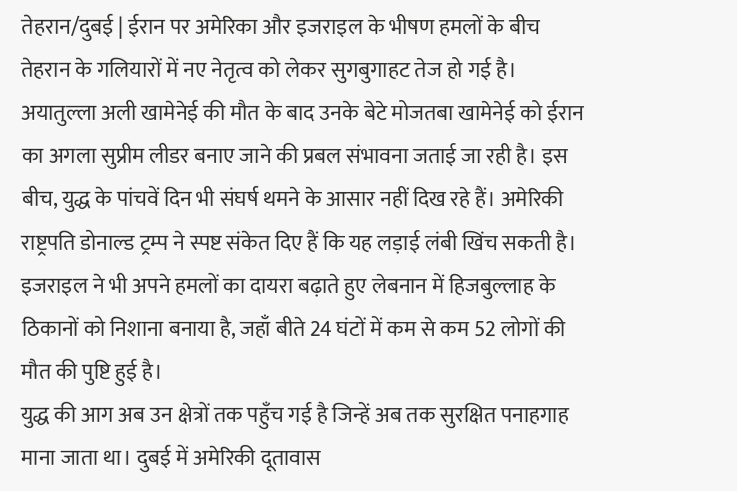तेहरान/दुबई | ईरान पर अमेरिका और इजराइल के भीषण हमलों के बीच तेहरान के गलियारों में नए नेतृत्व को लेकर सुगबुगाहट तेज हो गई है। अयातुल्ला अली खामेनेई की मौत के बाद उनके बेटे मोजतबा खामेनेई को ईरान का अगला सुप्रीम लीडर बनाए जाने की प्रबल संभावना जताई जा रही है। इस बीच, युद्ध के पांचवें दिन भी संघर्ष थमने के आसार नहीं दिख रहे हैं। अमेरिकी राष्ट्रपति डोनाल्ड ट्रम्प ने स्पष्ट संकेत दिए हैं कि यह लड़ाई लंबी खिंच सकती है। इजराइल ने भी अपने हमलों का दायरा बढ़ाते हुए लेबनान में हिजबुल्लाह के ठिकानों को निशाना बनाया है, जहाँ बीते 24 घंटों में कम से कम 52 लोगों की मौत की पुष्टि हुई है।
युद्ध की आग अब उन क्षेत्रों तक पहुँच गई है जिन्हें अब तक सुरक्षित पनाहगाह माना जाता था। दुबई में अमेरिकी दूतावास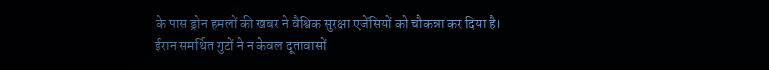के पास ड्रोन हमलों की खबर ने वैश्विक सुरक्षा एजेंसियों को चौकन्ना कर दिया है। ईरान समर्थित गुटों ने न केवल दूतावासों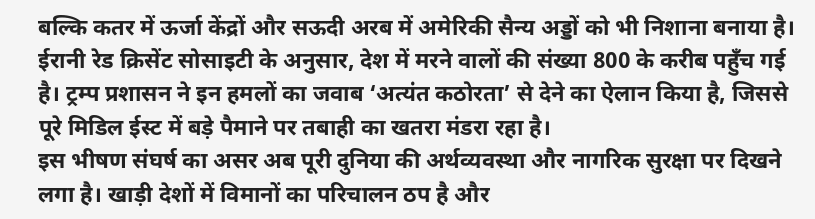बल्कि कतर में ऊर्जा केंद्रों और सऊदी अरब में अमेरिकी सैन्य अड्डों को भी निशाना बनाया है। ईरानी रेड क्रिसेंट सोसाइटी के अनुसार, देश में मरने वालों की संख्या 800 के करीब पहुँच गई है। ट्रम्प प्रशासन ने इन हमलों का जवाब ‘अत्यंत कठोरता’ से देने का ऐलान किया है, जिससे पूरे मिडिल ईस्ट में बड़े पैमाने पर तबाही का खतरा मंडरा रहा है।
इस भीषण संघर्ष का असर अब पूरी दुनिया की अर्थव्यवस्था और नागरिक सुरक्षा पर दिखने लगा है। खाड़ी देशों में विमानों का परिचालन ठप है और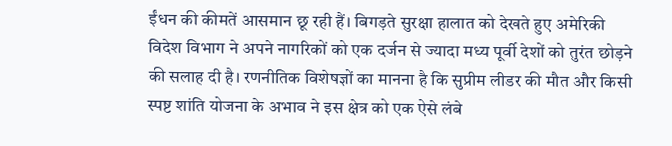ईंधन की कीमतें आसमान छू रही हैं। बिगड़ते सुरक्षा हालात को देखते हुए अमेरिकी विदेश विभाग ने अपने नागरिकों को एक दर्जन से ज्यादा मध्य पूर्वी देशों को तुरंत छोड़ने की सलाह दी है। रणनीतिक विशेषज्ञों का मानना है कि सुप्रीम लीडर की मौत और किसी स्पष्ट शांति योजना के अभाव ने इस क्षेत्र को एक ऐसे लंबे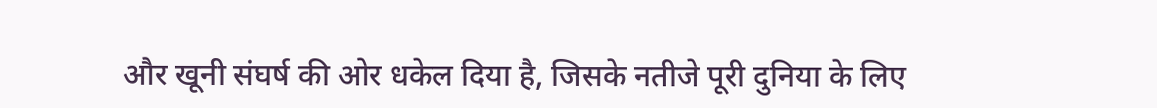और खूनी संघर्ष की ओर धकेल दिया है, जिसके नतीजे पूरी दुनिया के लिए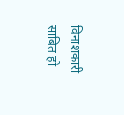विनाशकारी साबित हो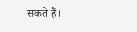सकते हैं।